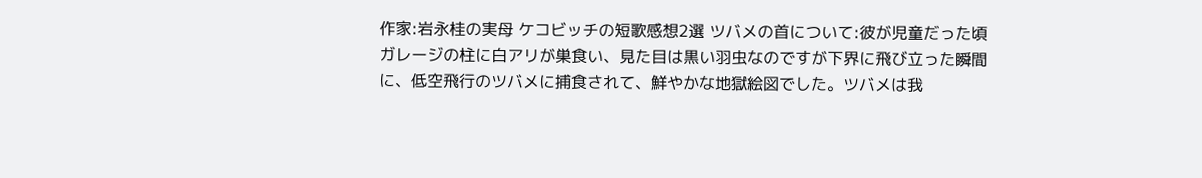作家:岩永桂の実母 ケコビッチの短歌感想2選 ツバメの首について:彼が児童だった頃ガレージの柱に白アリが巣食い、見た目は黒い羽虫なのですが下界に飛び立った瞬間に、低空飛行のツバメに捕食されて、鮮やかな地獄絵図でした。ツバメは我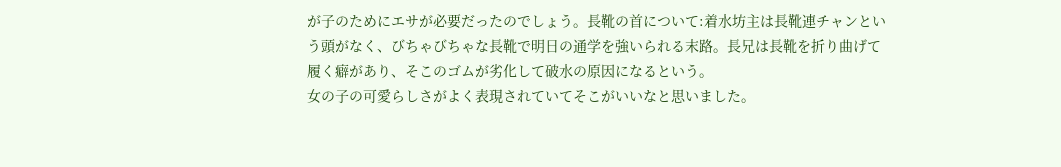が子のためにエサが必要だったのでしょう。長靴の首について:着水坊主は長靴連チャンという頭がなく、びちゃびちゃな長靴で明日の通学を強いられる末路。長兄は長靴を折り曲げて履く癖があり、そこのゴムが劣化して破水の原因になるという。
女の子の可愛らしさがよく表現されていてそこがいいなと思いました。